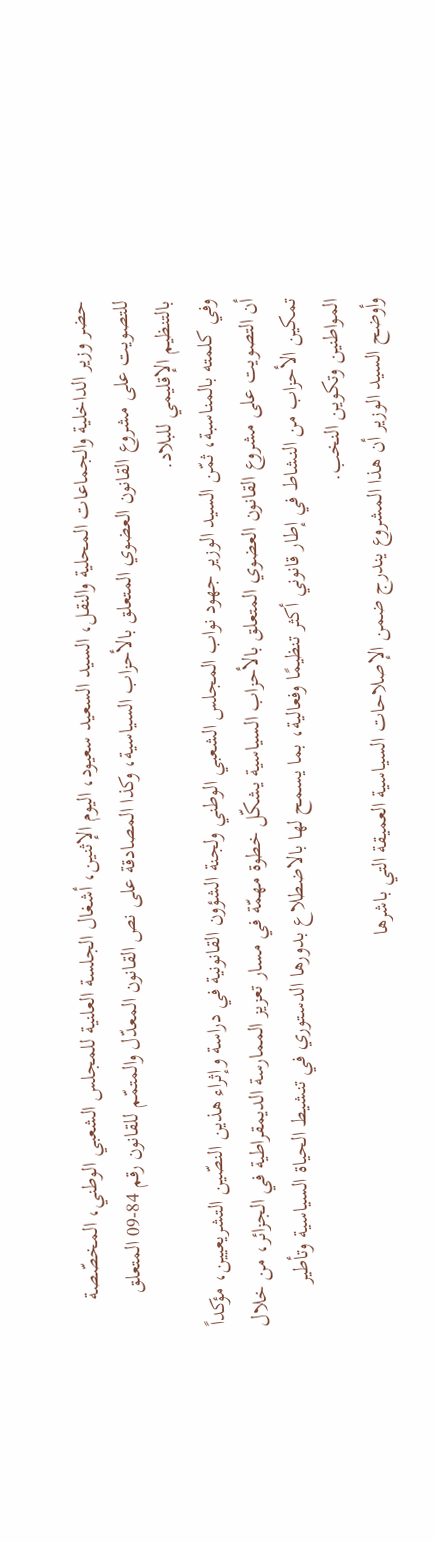حضر وزير الداخلية والجماعات المحلية والنقل، السيد السعيد سعيود، اليوم الإثنين، أشغال الجلسة العلنية للمجلس الشعبي الوطني، المخصّصة للتصويت على مشروع القانون العضوي المتعلق بالأحزاب السياسية، وكذا المصادقة على نص القانون المعدّل والمتمّم للقانون رقم 84-09 المتعلق بالتنظيم الإقليمي للبلاد.
وفي كلمته بالمناسبة، ثمّن السيد الوزير جهود نواب المجلس الشعبي الوطني ولجنة الشؤون القانونية في دراسة وإثراء هذين النصّين التشريعيين، مؤكداً أن التصويت على مشروع القانون العضوي المتعلق بالأحزاب السياسية يشكّل خطوة مهمّة في مسار تعزيز الممارسة الديمقراطية في الجزائر، من خلال تمكين الأحزاب من النشاط في إطار قانوني أكثر تنظيمًا وفعالية، بما يسمح لها بالاضطلاع بدورها الدستوري في تنشيط الحياة السياسية وتأطير المواطنين وتكوين النخب.
وأوضح السيد الوزير أن هذا المشروع يندرج ضمن الإصلاحات السياسية العميقة التي باشرها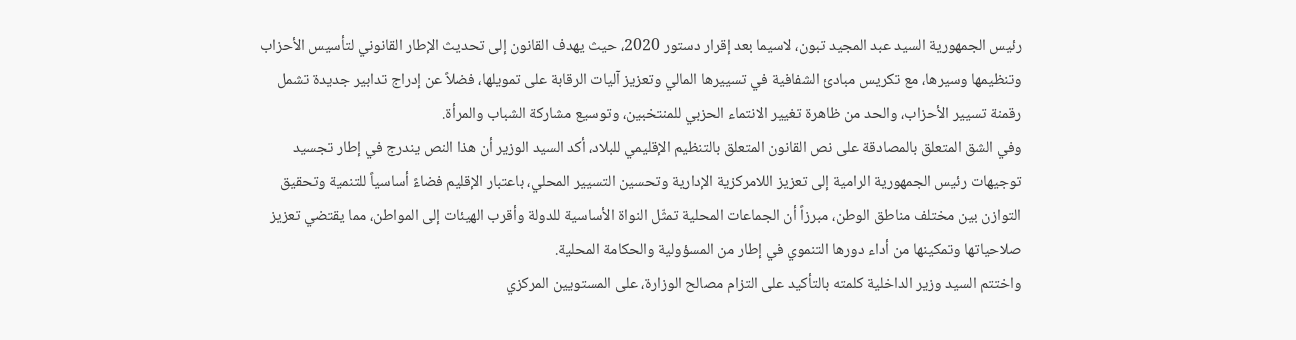رئيس الجمهورية السيد عبد المجيد تبون، لاسيما بعد إقرار دستور 2020، حيث يهدف القانون إلى تحديث الإطار القانوني لتأسيس الأحزاب وتنظيمها وسيرها، مع تكريس مبادئ الشفافية في تسييرها المالي وتعزيز آليات الرقابة على تمويلها، فضلاً عن إدراج تدابير جديدة تشمل رقمنة تسيير الأحزاب، والحد من ظاهرة تغيير الانتماء الحزبي للمنتخبين، وتوسيع مشاركة الشباب والمرأة.
وفي الشق المتعلق بالمصادقة على نص القانون المتعلق بالتنظيم الإقليمي للبلاد، أكد السيد الوزير أن هذا النص يندرج في إطار تجسيد توجيهات رئيس الجمهورية الرامية إلى تعزيز اللامركزية الإدارية وتحسين التسيير المحلي، باعتبار الإقليم فضاءً أساسياً للتنمية وتحقيق التوازن بين مختلف مناطق الوطن، مبرزاً أن الجماعات المحلية تمثّل النواة الأساسية للدولة وأقرب الهيئات إلى المواطن، مما يقتضي تعزيز صلاحياتها وتمكينها من أداء دورها التنموي في إطار من المسؤولية والحكامة المحلية.
واختتم السيد وزير الداخلية كلمته بالتأكيد على التزام مصالح الوزارة، على المستويين المركزي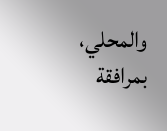والمحلي، بمرافقة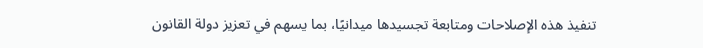تنفيذ هذه الإصلاحات ومتابعة تجسيدها ميدانيًا، بما يسهم في تعزيز دولة القانون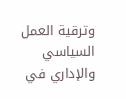وترقية العمل السياسي والإداري في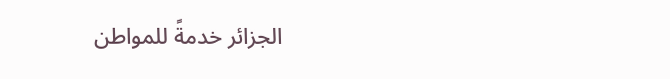الجزائر خدمةً للمواطن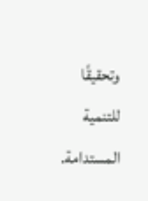وتحقيقًا للتنمية المستدامة.